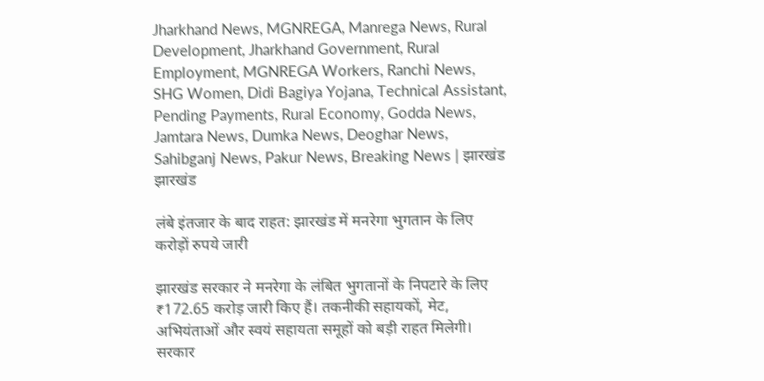Jharkhand News, MGNREGA, Manrega News, Rural Development, Jharkhand Government, Rural Employment, MGNREGA Workers, Ranchi News, SHG Women, Didi Bagiya Yojana, Technical Assistant, Pending Payments, Rural Economy, Godda News, Jamtara News, Dumka News, Deoghar News, Sahibganj News, Pakur News, Breaking News | झारखंड
झारखंड

लंबे इंतजार के बाद राहत: झारखंड में मनरेगा भुगतान के लिए करोड़ों रुपये जारी

झारखंड सरकार ने मनरेगा के लंबित भुगतानों के निपटारे के लिए ₹172.65 करोड़ जारी किए हैं। तकनीकी सहायकों, मेट, अभियंताओं और स्वयं सहायता समूहों को बड़ी राहत मिलेगी। सरकार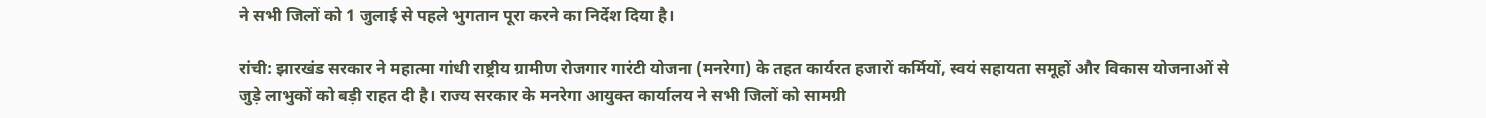ने सभी जिलों को 1 जुलाई से पहले भुगतान पूरा करने का निर्देश दिया है।

रांची: झारखंड सरकार ने महात्मा गांधी राष्ट्रीय ग्रामीण रोजगार गारंटी योजना (मनरेगा) के तहत कार्यरत हजारों कर्मियों, स्वयं सहायता समूहों और विकास योजनाओं से जुड़े लाभुकों को बड़ी राहत दी है। राज्य सरकार के मनरेगा आयुक्त कार्यालय ने सभी जिलों को सामग्री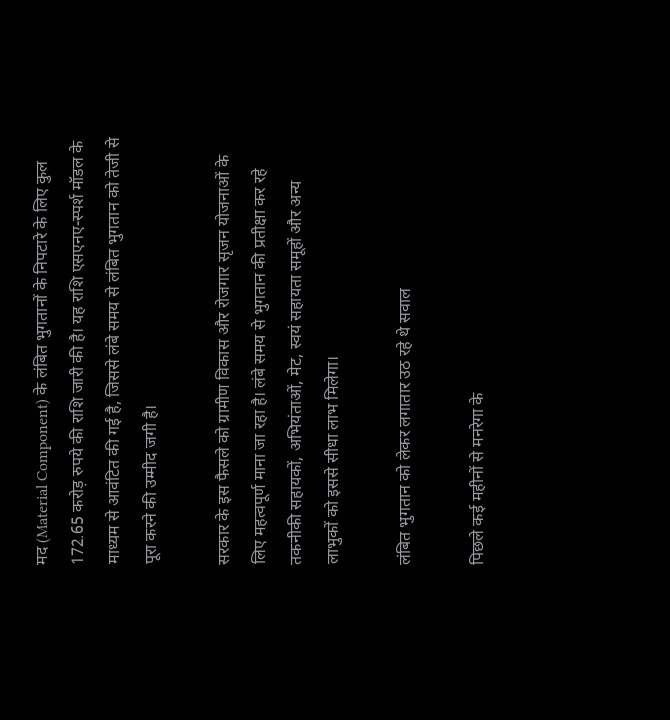मद (Material Component) के लंबित भुगतानों के निपटारे के लिए कुल 172.65 करोड़ रुपये की राशि जारी की है। यह राशि एसएनए-स्पर्श मॉडल के माध्यम से आवंटित की गई है, जिससे लंबे समय से लंबित भुगतान को तेजी से पूरा करने की उम्मीद जगी है।

सरकार के इस फैसले को ग्रामीण विकास और रोजगार सृजन योजनाओं के लिए महत्वपूर्ण माना जा रहा है। लंबे समय से भुगतान की प्रतीक्षा कर रहे तकनीकी सहायकों, अभियंताओं, मेट, स्वयं सहायता समूहों और अन्य लाभुकों को इससे सीधा लाभ मिलेगा।

लंबित भुगतान को लेकर लगातार उठ रहे थे सवाल

पिछले कई महीनों से मनरेगा के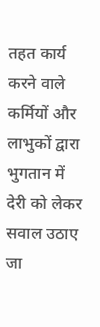तहत कार्य करने वाले कर्मियों और लाभुकों द्वारा भुगतान में देरी को लेकर सवाल उठाए जा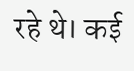रहे थे। कई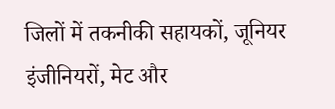जिलों में तकनीकी सहायकों, जूनियर इंजीनियरों, मेट और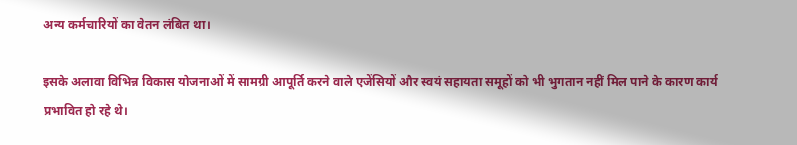अन्य कर्मचारियों का वेतन लंबित था।

इसके अलावा विभिन्न विकास योजनाओं में सामग्री आपूर्ति करने वाले एजेंसियों और स्वयं सहायता समूहों को भी भुगतान नहीं मिल पाने के कारण कार्य प्रभावित हो रहे थे।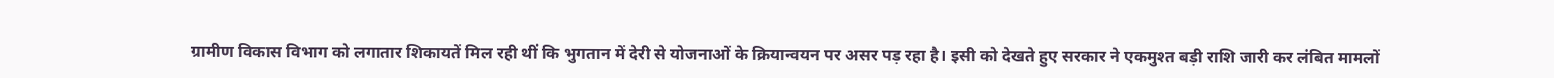ग्रामीण विकास विभाग को लगातार शिकायतें मिल रही थीं कि भुगतान में देरी से योजनाओं के क्रियान्वयन पर असर पड़ रहा है। इसी को देखते हुए सरकार ने एकमुश्त बड़ी राशि जारी कर लंबित मामलों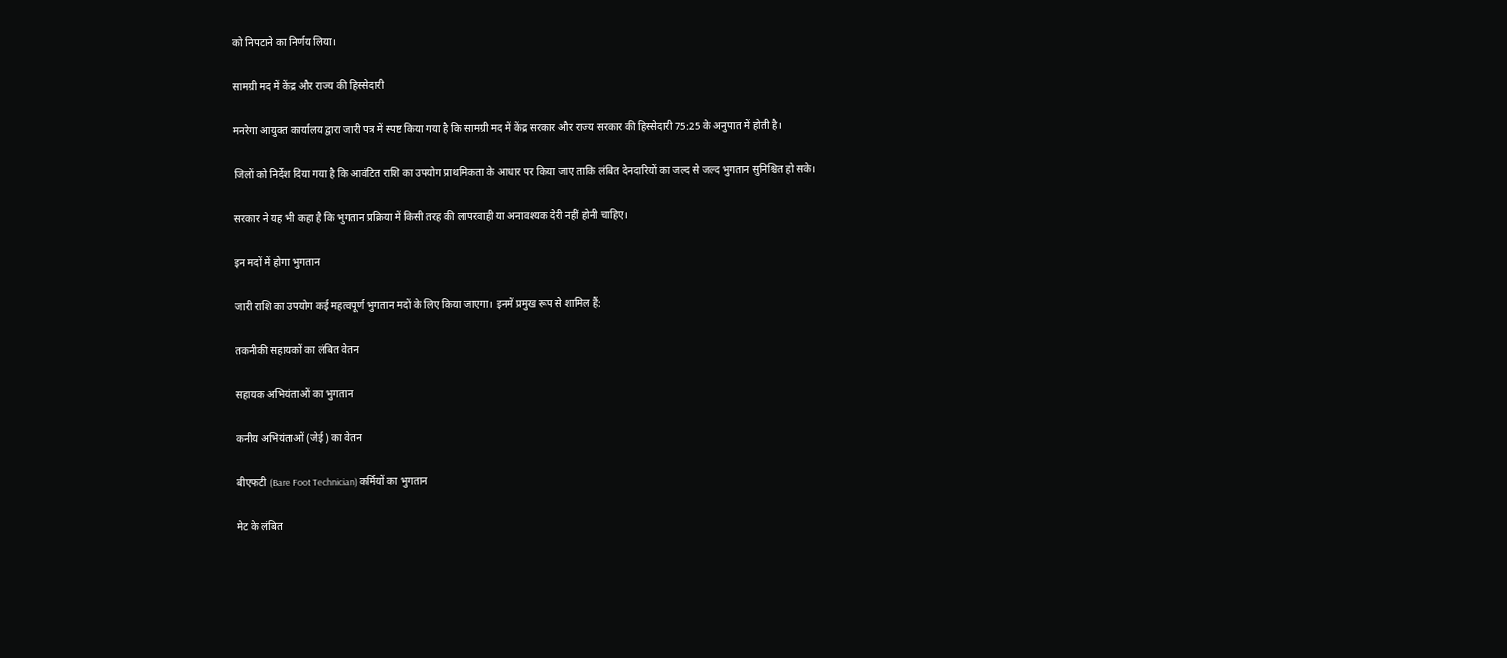को निपटाने का निर्णय लिया।

सामग्री मद में केंद्र और राज्य की हिस्सेदारी

मनरेगा आयुक्त कार्यालय द्वारा जारी पत्र में स्पष्ट किया गया है कि सामग्री मद में केंद्र सरकार और राज्य सरकार की हिस्सेदारी 75:25 के अनुपात में होती है।

जिलों को निर्देश दिया गया है कि आवंटित राशि का उपयोग प्राथमिकता के आधार पर किया जाए ताकि लंबित देनदारियों का जल्द से जल्द भुगतान सुनिश्चित हो सके।

सरकार ने यह भी कहा है कि भुगतान प्रक्रिया में किसी तरह की लापरवाही या अनावश्यक देरी नहीं होनी चाहिए।

इन मदों में होगा भुगतान

जारी राशि का उपयोग कई महत्वपूर्ण भुगतान मदों के लिए किया जाएगा। इनमें प्रमुख रूप से शामिल हैं:

तकनीकी सहायकों का लंबित वेतन

सहायक अभियंताओं का भुगतान

कनीय अभियंताओं (जेई) का वेतन

बीएफटी (Bare Foot Technician) कर्मियों का भुगतान

मेट के लंबित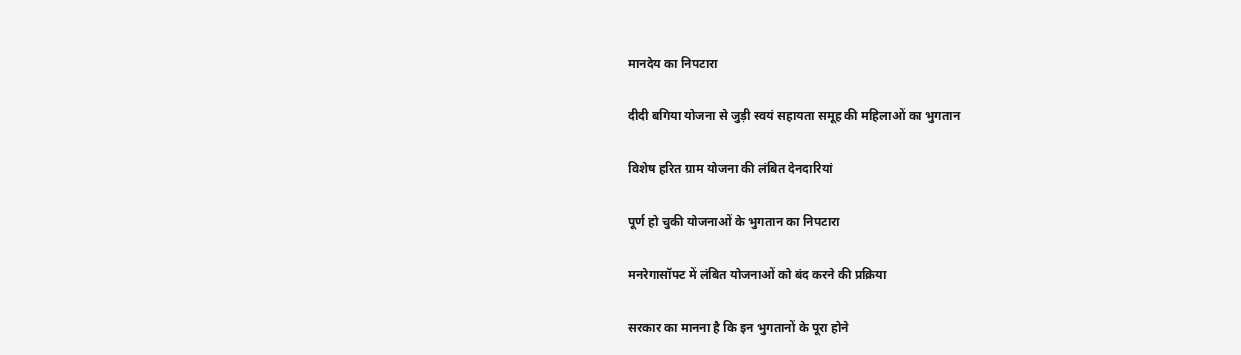मानदेय का निपटारा

दीदी बगिया योजना से जुड़ी स्वयं सहायता समूह की महिलाओं का भुगतान

विशेष हरित ग्राम योजना की लंबित देनदारियां

पूर्ण हो चुकी योजनाओं के भुगतान का निपटारा

मनरेगासॉफ्ट में लंबित योजनाओं को बंद करने की प्रक्रिया

सरकार का मानना है कि इन भुगतानों के पूरा होने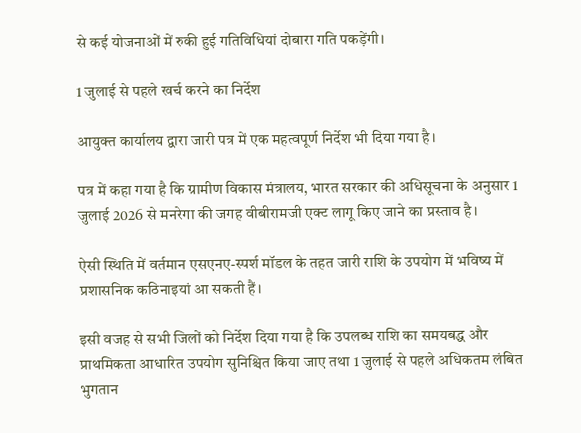से कई योजनाओं में रुकी हुई गतिविधियां दोबारा गति पकड़ेंगी।

1 जुलाई से पहले खर्च करने का निर्देश

आयुक्त कार्यालय द्वारा जारी पत्र में एक महत्वपूर्ण निर्देश भी दिया गया है।

पत्र में कहा गया है कि ग्रामीण विकास मंत्रालय, भारत सरकार की अधिसूचना के अनुसार 1 जुलाई 2026 से मनरेगा की जगह वीबीरामजी एक्ट लागू किए जाने का प्रस्ताव है।

ऐसी स्थिति में वर्तमान एसएनए-स्पर्श मॉडल के तहत जारी राशि के उपयोग में भविष्य में प्रशासनिक कठिनाइयां आ सकती हैं।

इसी वजह से सभी जिलों को निर्देश दिया गया है कि उपलब्ध राशि का समयबद्ध और प्राथमिकता आधारित उपयोग सुनिश्चित किया जाए तथा 1 जुलाई से पहले अधिकतम लंबित भुगतान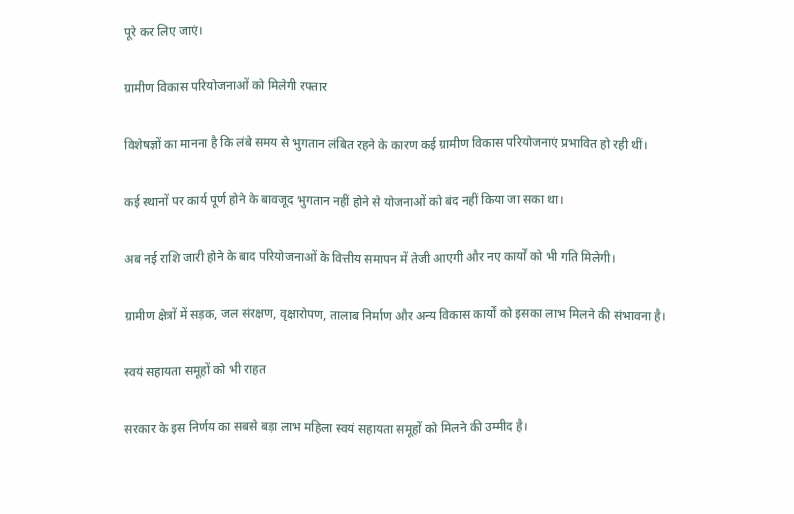पूरे कर लिए जाएं।

ग्रामीण विकास परियोजनाओं को मिलेगी रफ्तार

विशेषज्ञों का मानना है कि लंबे समय से भुगतान लंबित रहने के कारण कई ग्रामीण विकास परियोजनाएं प्रभावित हो रही थीं।

कई स्थानों पर कार्य पूर्ण होने के बावजूद भुगतान नहीं होने से योजनाओं को बंद नहीं किया जा सका था।

अब नई राशि जारी होने के बाद परियोजनाओं के वित्तीय समापन में तेजी आएगी और नए कार्यों को भी गति मिलेगी।

ग्रामीण क्षेत्रों में सड़क, जल संरक्षण, वृक्षारोपण, तालाब निर्माण और अन्य विकास कार्यों को इसका लाभ मिलने की संभावना है।

स्वयं सहायता समूहों को भी राहत

सरकार के इस निर्णय का सबसे बड़ा लाभ महिला स्वयं सहायता समूहों को मिलने की उम्मीद है।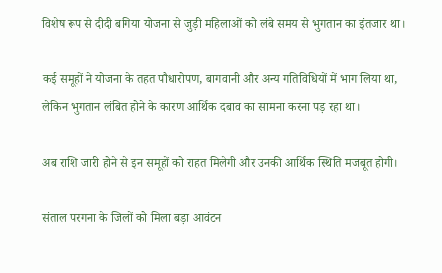विशेष रूप से दीदी बगिया योजना से जुड़ी महिलाओं को लंबे समय से भुगतान का इंतजार था।

कई समूहों ने योजना के तहत पौधारोपण, बागवानी और अन्य गतिविधियों में भाग लिया था, लेकिन भुगतान लंबित होने के कारण आर्थिक दबाव का सामना करना पड़ रहा था।

अब राशि जारी होने से इन समूहों को राहत मिलेगी और उनकी आर्थिक स्थिति मजबूत होगी।

संताल परगना के जिलों को मिला बड़ा आवंटन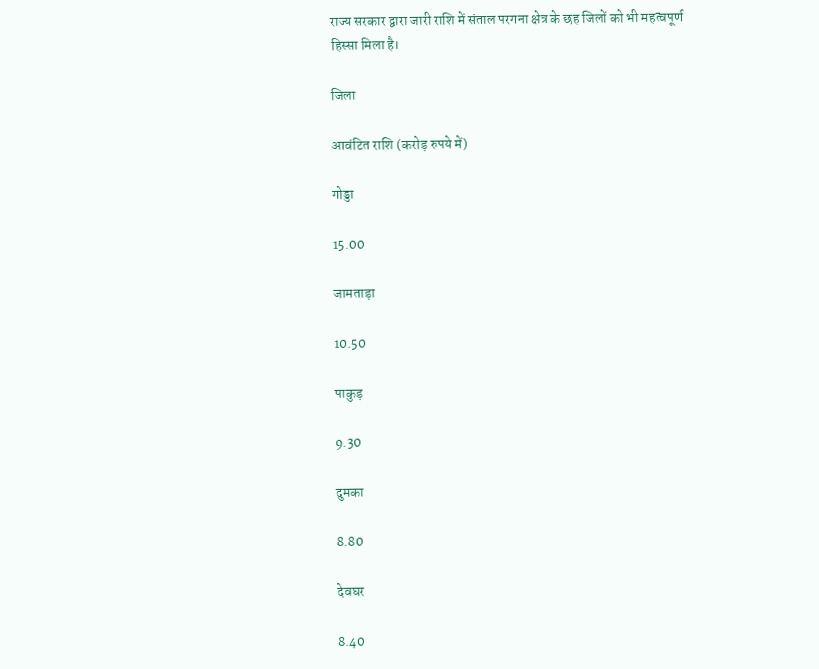राज्य सरकार द्वारा जारी राशि में संताल परगना क्षेत्र के छह जिलों को भी महत्वपूर्ण हिस्सा मिला है।

जिला

आवंटित राशि (करोड़ रुपये में)

गोड्डा

15.00

जामताड़ा

10.50

पाकुड़

9.30

दुमका

8.80

देवघर

8.40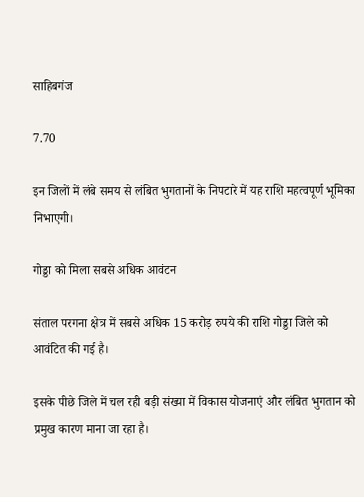साहिबगंज

7.70

इन जिलों में लंबे समय से लंबित भुगतानों के निपटारे में यह राशि महत्वपूर्ण भूमिका निभाएगी।

गोड्डा को मिला सबसे अधिक आवंटन

संताल परगना क्षेत्र में सबसे अधिक 15 करोड़ रुपये की राशि गोड्डा जिले को आवंटित की गई है।

इसके पीछे जिले में चल रही बड़ी संख्या में विकास योजनाएं और लंबित भुगतान को प्रमुख कारण माना जा रहा है।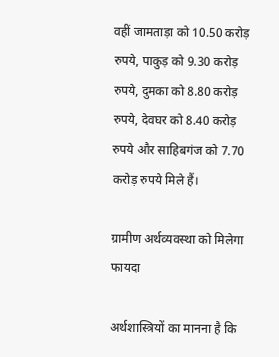वहीं जामताड़ा को 10.50 करोड़ रुपये, पाकुड़ को 9.30 करोड़ रुपये, दुमका को 8.80 करोड़ रुपये, देवघर को 8.40 करोड़ रुपये और साहिबगंज को 7.70 करोड़ रुपये मिले हैं।

ग्रामीण अर्थव्यवस्था को मिलेगा फायदा

अर्थशास्त्रियों का मानना है कि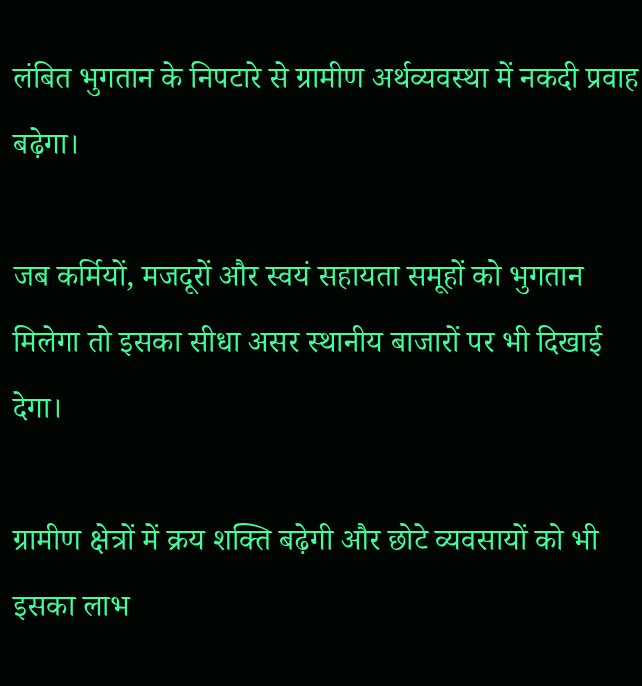लंबित भुगतान के निपटारे से ग्रामीण अर्थव्यवस्था में नकदी प्रवाह बढ़ेगा।

जब कर्मियों, मजदूरों और स्वयं सहायता समूहों को भुगतान मिलेगा तो इसका सीधा असर स्थानीय बाजारों पर भी दिखाई देगा।

ग्रामीण क्षेत्रों में क्रय शक्ति बढ़ेगी और छोटे व्यवसायों को भी इसका लाभ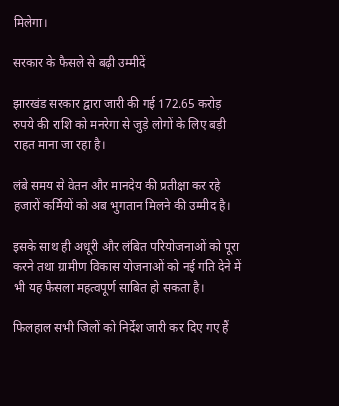मिलेगा।

सरकार के फैसले से बढ़ी उम्मीदें

झारखंड सरकार द्वारा जारी की गई 172.65 करोड़ रुपये की राशि को मनरेगा से जुड़े लोगों के लिए बड़ी राहत माना जा रहा है।

लंबे समय से वेतन और मानदेय की प्रतीक्षा कर रहे हजारों कर्मियों को अब भुगतान मिलने की उम्मीद है।

इसके साथ ही अधूरी और लंबित परियोजनाओं को पूरा करने तथा ग्रामीण विकास योजनाओं को नई गति देने में भी यह फैसला महत्वपूर्ण साबित हो सकता है।

फिलहाल सभी जिलों को निर्देश जारी कर दिए गए हैं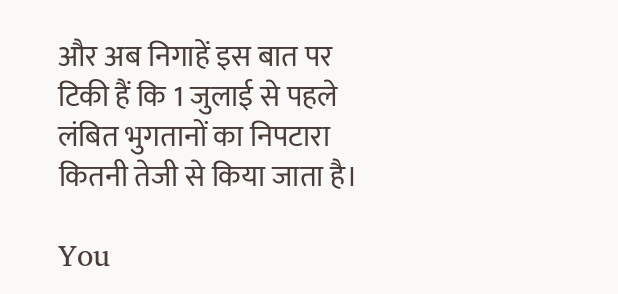और अब निगाहें इस बात पर टिकी हैं कि 1 जुलाई से पहले लंबित भुगतानों का निपटारा कितनी तेजी से किया जाता है।

You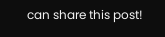can share this post!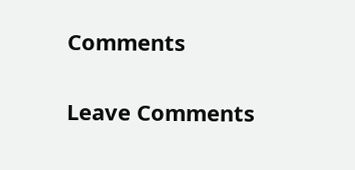Comments

Leave Comments